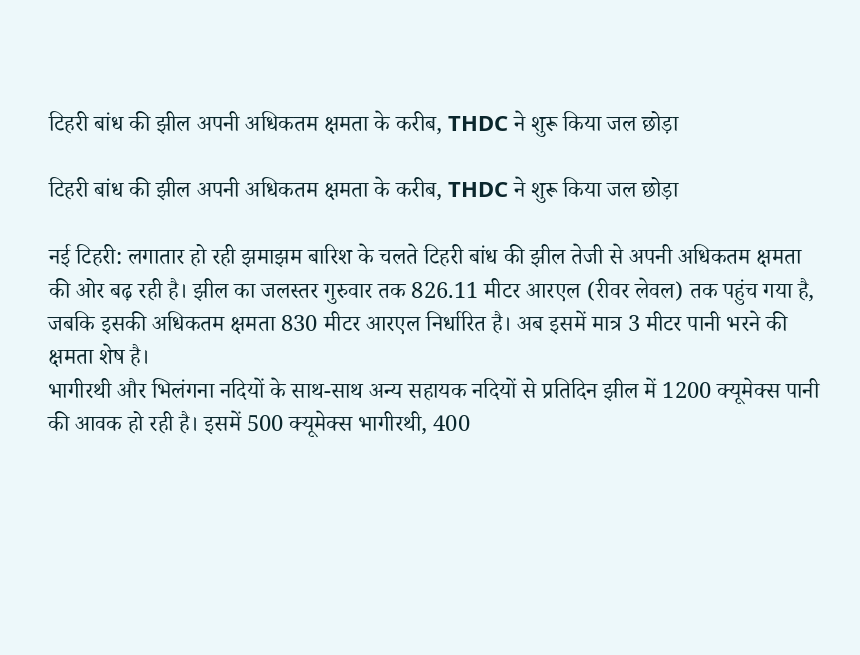टिहरी बांध की झील अपनी अधिकतम क्षमता के करीब, THDC ने शुरू किया जल छोड़ा

टिहरी बांध की झील अपनी अधिकतम क्षमता के करीब, THDC ने शुरू किया जल छोड़ा

नई टिहरी: लगातार हो रही झमाझम बारिश के चलते टिहरी बांध की झील तेजी से अपनी अधिकतम क्षमता की ओर बढ़ रही है। झील का जलस्तर गुरुवार तक 826.11 मीटर आरएल (रीवर लेवल) तक पहुंच गया है, जबकि इसकी अधिकतम क्षमता 830 मीटर आरएल निर्धारित है। अब इसमें मात्र 3 मीटर पानी भरने की क्षमता शेष है।
भागीरथी और भिलंगना नदियों के साथ-साथ अन्य सहायक नदियों से प्रतिदिन झील में 1200 क्यूमेक्स पानी की आवक हो रही है। इसमें 500 क्यूमेक्स भागीरथी, 400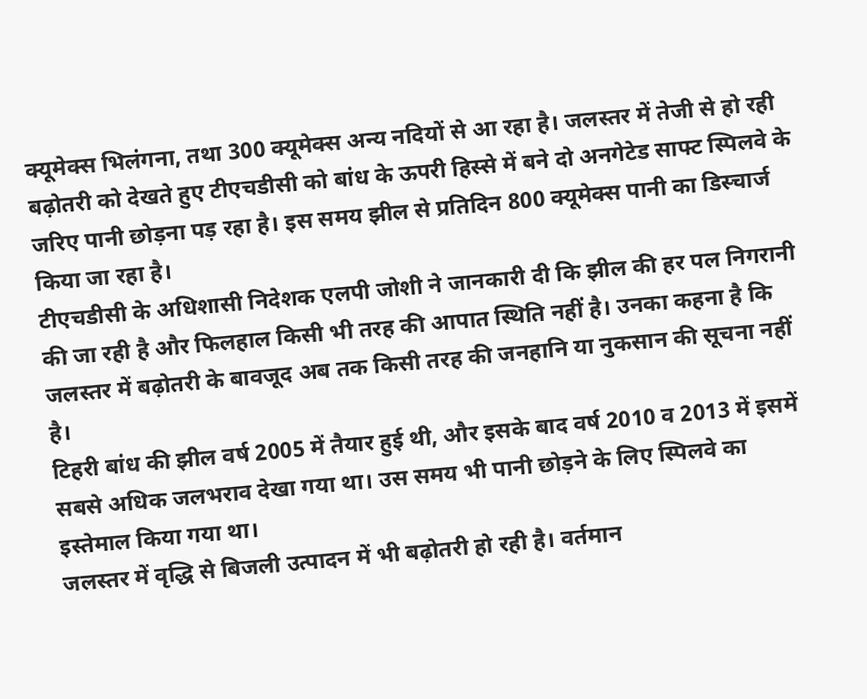क्यूमेक्स भिलंगना, तथा 300 क्यूमेक्स अन्य नदियों से आ रहा है। जलस्तर में तेजी से हो रही बढ़ोतरी को देखते हुए टीएचडीसी को बांध के ऊपरी हिस्से में बने दो अनगेटेड साफ्ट स्पिलवे के जरिए पानी छोड़ना पड़ रहा है। इस समय झील से प्रतिदिन 800 क्यूमेक्स पानी का डिस्चार्ज किया जा रहा है।
टीएचडीसी के अधिशासी निदेशक एलपी जोशी ने जानकारी दी कि झील की हर पल निगरानी की जा रही है और फिलहाल किसी भी तरह की आपात स्थिति नहीं है। उनका कहना है कि जलस्तर में बढ़ोतरी के बावजूद अब तक किसी तरह की जनहानि या नुकसान की सूचना नहीं है।
टिहरी बांध की झील वर्ष 2005 में तैयार हुई थी, और इसके बाद वर्ष 2010 व 2013 में इसमें सबसे अधिक जलभराव देखा गया था। उस समय भी पानी छोड़ने के लिए स्पिलवे का इस्तेमाल किया गया था।
जलस्तर में वृद्धि से बिजली उत्पादन में भी बढ़ोतरी हो रही है। वर्तमान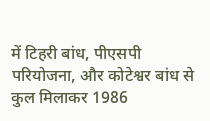में टिहरी बांध, पीएसपी परियोजना, और कोटेश्वर बांध से कुल मिलाकर 1986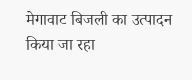मेगावाट बिजली का उत्पादन किया जा रहा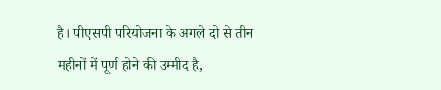है। पीएसपी परियोजना के अगले दो से तीन महीनों में पूर्ण होने की उम्मीद है,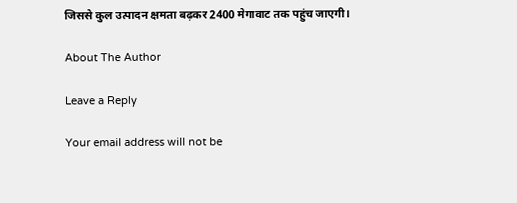जिससे कुल उत्पादन क्षमता बढ़कर 2400 मेगावाट तक पहुंच जाएगी।

About The Author

Leave a Reply

Your email address will not be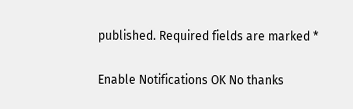published. Required fields are marked *

Enable Notifications OK No thanks